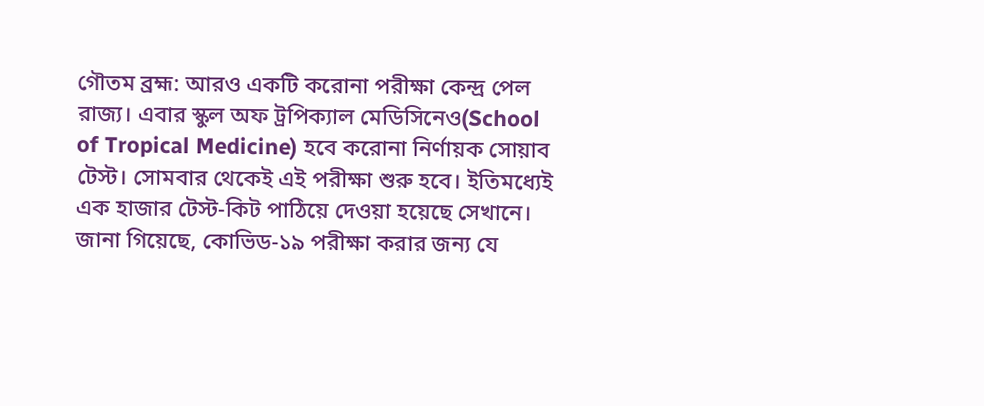গৌতম ব্রহ্ম: আরও একটি করোনা পরীক্ষা কেন্দ্র পেল রাজ্য। এবার স্কুল অফ ট্রপিক্যাল মেডিসিনেও(School of Tropical Medicine) হবে করোনা নির্ণায়ক সোয়াব টেস্ট। সোমবার থেকেই এই পরীক্ষা শুরু হবে। ইতিমধ্যেই এক হাজার টেস্ট-কিট পাঠিয়ে দেওয়া হয়েছে সেখানে। জানা গিয়েছে, কোভিড-১৯ পরীক্ষা করার জন্য যে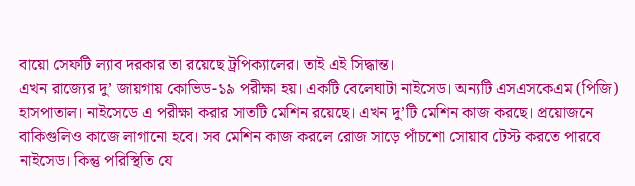বায়ো সেফটি ল্যাব দরকার তা রয়েছে ট্রপিক্যালের। তাই এই সিদ্ধান্ত।
এখন রাজ্যের দু’ জায়গায় কোভিড-১৯ পরীক্ষা হয়। একটি বেলেঘাটা নাইসেড। অন্যটি এসএসকেএম (পিজি) হাসপাতাল। নাইসেডে এ পরীক্ষা করার সাতটি মেশিন রয়েছে। এখন দু’টি মেশিন কাজ করছে। প্রয়োজনে বাকিগুলিও কাজে লাগানো হবে। সব মেশিন কাজ করলে রোজ সাড়ে পাঁচশো সোয়াব টেস্ট করতে পারবে নাইসেড। কিন্তু পরিস্থিতি যে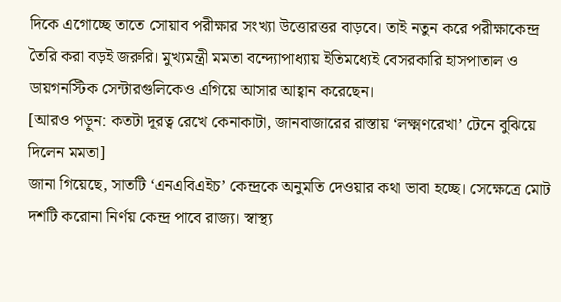দিকে এগোচ্ছে তাতে সোয়াব পরীক্ষার সংখ্যা উত্তোরত্তর বাড়বে। তাই নতুন করে পরীক্ষাকেন্দ্র তৈরি করা বড়ই জরুরি। মুখ্যমন্ত্রী মমতা বন্দ্যোপাধ্যায় ইতিমধ্যেই বেসরকারি হাসপাতাল ও ডায়গনস্টিক সেন্টারগুলিকেও এগিয়ে আসার আহ্বান করেছেন।
[আরও পড়ুন: কতটা দূরত্ব রেখে কেনাকাটা, জানবাজারের রাস্তায় ‘লক্ষ্মণরেখা’ টেনে বুঝিয়ে দিলেন মমতা]
জানা গিয়েছে, সাতটি ‘এনএবিএইচ’ কেন্দ্রকে অনুমতি দেওয়ার কথা ভাবা হচ্ছে। সেক্ষেত্রে মোট দশটি করোনা নির্ণয় কেন্দ্র পাবে রাজ্য। স্বাস্থ্য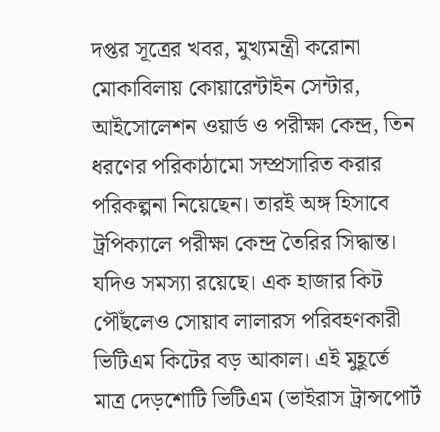দপ্তর সূত্রের খবর, মুখ্যমন্ত্রী করোনা মোকাবিলায় কোয়ারেন্টাইন সেন্টার, আইসোলেশন ওয়ার্ড ও পরীক্ষা কেন্দ্র, তিন ধরণের পরিকাঠামো সম্প্রসারিত করার পরিকল্পনা নিয়েছেন। তারই অঙ্গ হিসাবে ট্রপিক্যালে পরীক্ষা কেন্দ্র তৈরির সিদ্ধান্ত। যদিও সমস্যা রয়েছে। এক হাজার কিট পৌঁছলেও সোয়াব লালারস পরিবহণকারী ভিটিএম কিটের বড় আকাল। এই মুহূর্তে মাত্র দেড়শোটি ভিটিএম (ভাইরাস ট্রান্সপোর্ট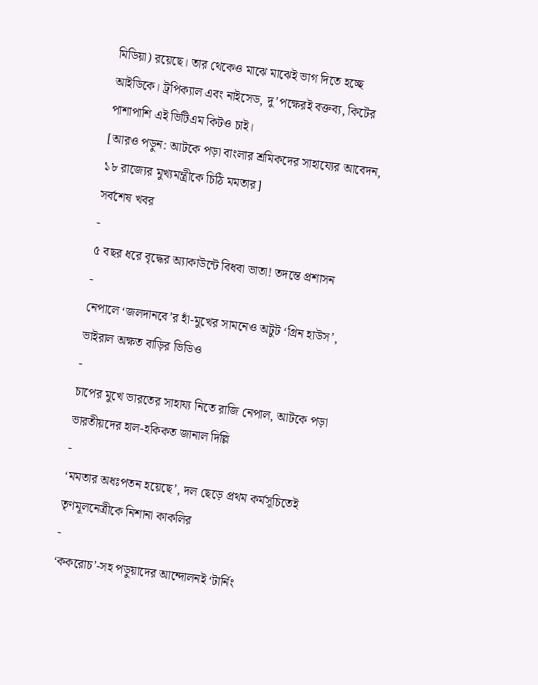মিডিয়া) রয়েছে। তার থেকেও মাঝে মাঝেই ভাগ দিতে হচ্ছে আইডিকে। ট্রপিক্যাল এবং নাইসেড, দু’পক্ষেরই বক্তব্য, কিটের পাশাপাশি এই ভিটিএম কিটও চাই।
[আরও পড়ুন: আটকে পড়া বাংলার শ্রমিকদের সাহায্যের আবেদন, ১৮ রাজ্যের মুখ্যমন্ত্রীকে চিঠি মমতার]
সর্বশেষ খবর
-
৫ বছর ধরে বৃদ্ধের অ্যাকাউন্টে বিধবা ভাতা! তদন্তে প্রশাসন
-
নেপালে ‘জলদানবে’র হাঁ-মুখের সামনেও অটুট ‘গ্রিন হাউস’, ভাইরাল অক্ষত বাড়ির ভিডিও
-
চাপের মুখে ভারতের সাহায্য নিতে রাজি নেপাল, আটকে পড়া ভারতীয়দের হাল-হকিকত জানাল দিল্লি
-
‘মমতার অধঃপতন হয়েছে’, দল ছেড়ে প্রথম কর্মসূচিতেই তৃণমূলনেত্রীকে নিশানা কাকলির
-
‘ককরোচ’-সহ পড়ুয়াদের আন্দোলনই ‘টার্নিং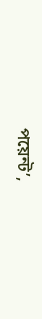পয়েন্ট’,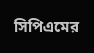সিপিএমের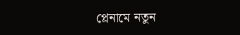প্লেনামে নতুন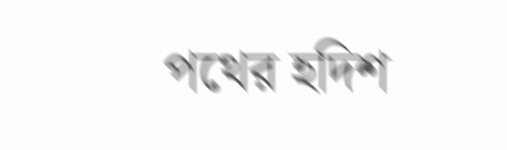পথের হদিশ